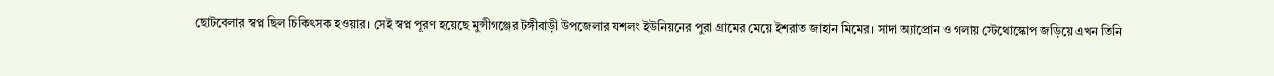ছোটবেলার স্বপ্ন ছিল চিকিৎসক হওয়ার। সেই স্বপ্ন পূরণ হয়েছে মুন্সীগঞ্জের টঙ্গীবাড়ী উপজেলার যশলং ইউনিয়নের পুরা গ্রামের মেয়ে ইশরাত জাহান মিমের। সাদা অ্যাপ্রোন ও গলায় স্টেথোস্কোপ জড়িয়ে এখন তিনি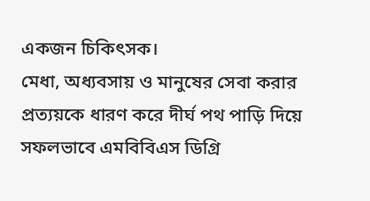একজন চিকিৎসক।
মেধা, অধ্যবসায় ও মানুষের সেবা করার প্রত্যয়কে ধারণ করে দীর্ঘ পথ পাড়ি দিয়ে সফলভাবে এমবিবিএস ডিগ্রি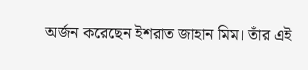অর্জন করেছেন ইশরাত জাহান মিম। তাঁর এই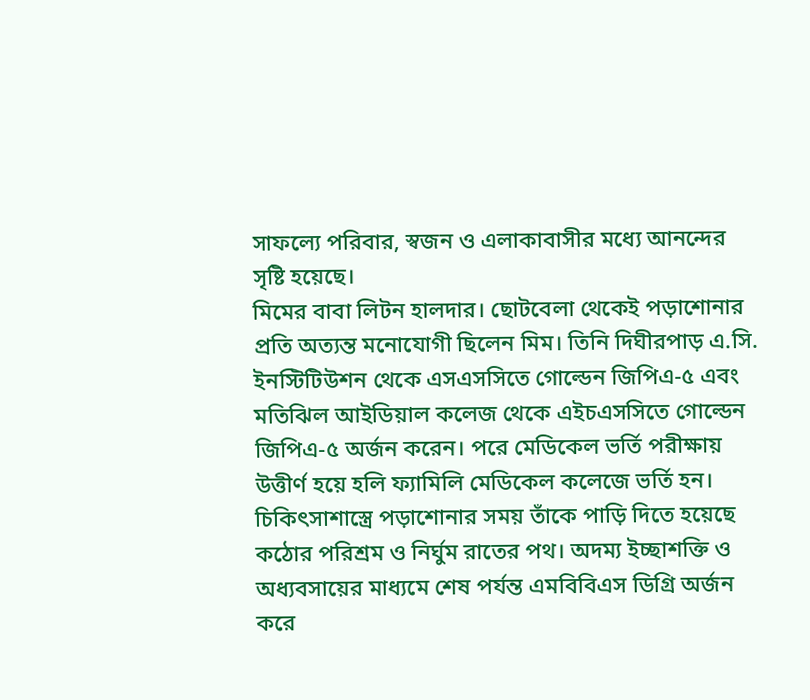সাফল্যে পরিবার, স্বজন ও এলাকাবাসীর মধ্যে আনন্দের সৃষ্টি হয়েছে।
মিমের বাবা লিটন হালদার। ছোটবেলা থেকেই পড়াশোনার প্রতি অত্যন্ত মনোযোগী ছিলেন মিম। তিনি দিঘীরপাড় এ.সি. ইনস্টিটিউশন থেকে এসএসসিতে গোল্ডেন জিপিএ-৫ এবং মতিঝিল আইডিয়াল কলেজ থেকে এইচএসসিতে গোল্ডেন জিপিএ-৫ অর্জন করেন। পরে মেডিকেল ভর্তি পরীক্ষায় উত্তীর্ণ হয়ে হলি ফ্যামিলি মেডিকেল কলেজে ভর্তি হন।
চিকিৎসাশাস্ত্রে পড়াশোনার সময় তাঁকে পাড়ি দিতে হয়েছে কঠোর পরিশ্রম ও নির্ঘুম রাতের পথ। অদম্য ইচ্ছাশক্তি ও অধ্যবসায়ের মাধ্যমে শেষ পর্যন্ত এমবিবিএস ডিগ্রি অর্জন করে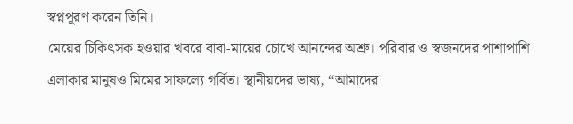স্বপ্নপূরণ করেন তিনি।
মেয়ের চিকিৎসক হওয়ার খবরে বাবা-মায়ের চোখে আনন্দের অশ্রু। পরিবার ও স্বজনদের পাশাপাশি এলাকার মানুষও মিমের সাফল্যে গর্বিত। স্থানীয়দের ভাষ্য, “আমাদের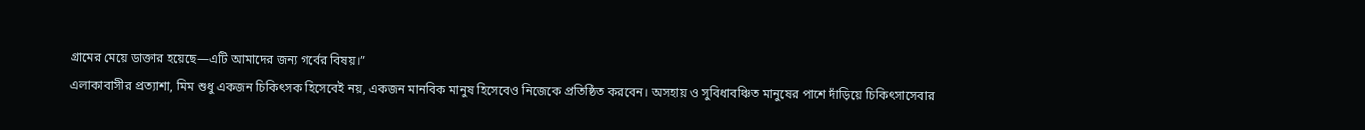গ্রামের মেয়ে ডাক্তার হয়েছে—এটি আমাদের জন্য গর্বের বিষয়।”
এলাকাবাসীর প্রত্যাশা, মিম শুধু একজন চিকিৎসক হিসেবেই নয়, একজন মানবিক মানুষ হিসেবেও নিজেকে প্রতিষ্ঠিত করবেন। অসহায় ও সুবিধাবঞ্চিত মানুষের পাশে দাঁড়িয়ে চিকিৎসাসেবার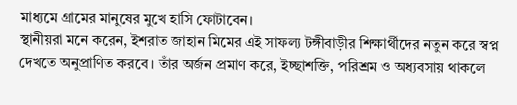মাধ্যমে গ্রামের মানুষের মুখে হাসি ফোটাবেন।
স্থানীয়রা মনে করেন, ইশরাত জাহান মিমের এই সাফল্য টঙ্গীবাড়ীর শিক্ষার্থীদের নতুন করে স্বপ্ন দেখতে অনুপ্রাণিত করবে। তাঁর অর্জন প্রমাণ করে, ইচ্ছাশক্তি, পরিশ্রম ও অধ্যবসায় থাকলে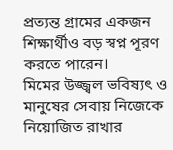প্রত্যন্ত গ্রামের একজন শিক্ষার্থীও বড় স্বপ্ন পূরণ করতে পারেন।
মিমের উজ্জ্বল ভবিষ্যৎ ও মানুষের সেবায় নিজেকে নিয়োজিত রাখার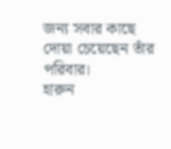জন্য সবার কাছে দোয়া চেয়েছেন তাঁর পরিবার।
হারুন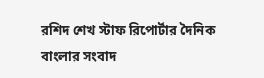রশিদ শেখ স্টাফ রিপোর্টার দৈনিক বাংলার সংবাদ